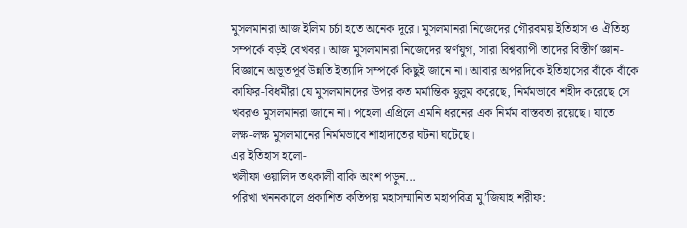মুসলমানরা আজ ইলিম চর্চা হতে অনেক দূরে। মুসলমানরা নিজেদের গৌরবময় ইতিহাস ও ঐতিহ্য সম্পর্কে বড়ই বেখবর। আজ মুসলমানরা নিজেদের স্বর্ণযুগ, সারা বিশ্বব্যাপী তাদের বিস্তীর্ণ জ্ঞান-বিজ্ঞানে অভূতপূর্ব উন্নতি ইত্যাদি সম্পর্কে কিছুই জানে না। আবার অপরদিকে ইতিহাসের বাঁকে বাঁকে কাফির-বিধর্মীরা যে মুসলমানদের উপর কত মর্মান্তিক যুলুম করেছে, নির্মমভাবে শহীদ করেছে সে খবরও মুসলমানরা জানে না। পহেলা এপ্রিলে এমনি ধরনের এক নির্মম বাস্তবতা রয়েছে। যাতে লক্ষ-লক্ষ মুসলমানের নির্মমভাবে শাহাদাতের ঘটনা ঘটেছে।
এর ইতিহাস হলো-
খলীফা ওয়ালিদ তৎকালী বাকি অংশ পড়ুন...
পরিখা খননকালে প্রকাশিত কতিপয় মহাসম্মানিত মহাপবিত্র মু’জিযাহ শরীফ: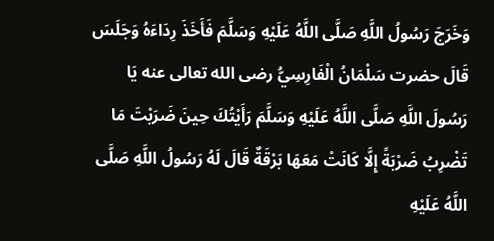وَخَرَجَ رَسُولُ اللَّهِ صَلَّى اللَّهُ عَلَيْهِ وَسَلَّمَ فَأَخَذَ رِدَاءَهُ وَجَلَسَ قَالَ حضرت سَلْمَانُ الْفَارِسِيُّ رضى الله تعالى عنه يَا رَسُولَ اللَّهِ صَلَّى اللَّهُ عَلَيْهِ وَسَلَّمَ رَأَيْتُكَ حِينَ ضَرَبْتَ مَا تَضْرِبُ ضَرْبَةً إِلَّا كَانَتْ مَعَهَا بَرْقَةٌ قَالَ لَهُ رَسُولُ اللَّهِ صَلَّى اللَّهُ عَلَيْهِ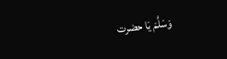وَسَلَّمَ يَا حضرت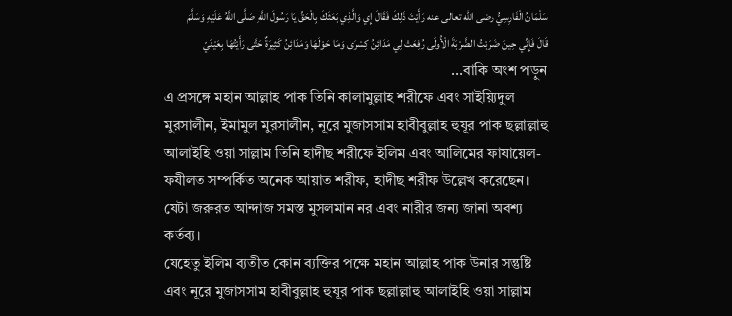سَلْمَانُ الْفَارِسِيُّ رضى الله تعالى عنه رَأَيْتَ ذَلِكَ فَقَالَ إِي وَالَّذِي بَعَثَكَ بِالْحَقِّ يَا رَسُولَ اللَّهِ صَلَّى اللَّهُ عَلَيْهِ وَسَلَّمَ قَالَ فَإِنِّي حِينَ ضَرَبْتُ الضَّرْبَةَ الْأُولَى رُفِعَتْ لِي مَدَائِنُ كِسْرَى وَمَا حَوْلَهَا وَمَدَائِنُ كَثِيرَةٌ حَتَّى رَأَيْتُهَا بِعَيْنَيّ বাকি অংশ পড়ুন...
এ প্রসঙ্গে মহান আল্লাহ পাক তিনি কালামুল্লাহ শরীফে এবং সাইয়্যিদুল মুরসালীন, ইমামুল মুরসালীন, নূরে মুজাসসাম হাবীবুল্লাহ হুযূর পাক ছল্লাল্লাহু আলাইহি ওয়া সাল্লাম তিনি হাদীছ শরীফে ইলিম এবং আলিমের ফাযায়েল-ফযীলত সম্পর্কিত অনেক আয়াত শরীফ, হাদীছ শরীফ উল্লেখ করেছেন। যেটা জরুরত আন্দাজ সমস্ত মুসলমান নর এবং নারীর জন্য জানা অবশ্য কর্তব্য।
যেহেতু ইলিম ব্যতীত কোন ব্যক্তির পক্ষে মহান আল্লাহ পাক উনার সন্তুষ্টি এবং নূরে মুজাসসাম হাবীবুল্লাহ হুযূর পাক ছল্লাল্লাহু আলাইহি ওয়া সাল্লাম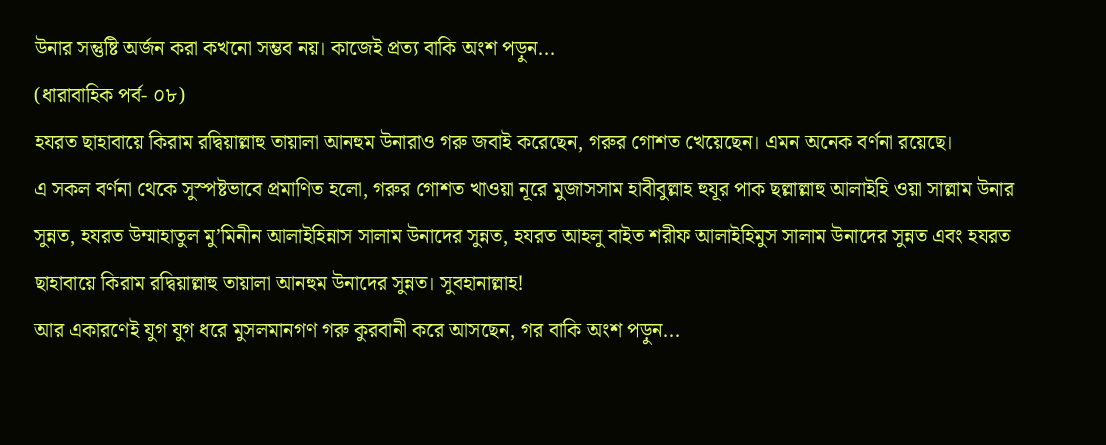উনার সন্তুষ্টি অর্জন করা কখনো সম্ভব নয়। কাজেই প্রত্য বাকি অংশ পড়ুন...
(ধারাবাহিক পর্ব- ০৮)
হযরত ছাহাবায়ে কিরাম রদ্বিয়াল্লাহু তায়ালা আনহুম উনারাও গরু জবাই করেছেন, গরুর গোশত খেয়েছেন। এমন অনেক বর্ণনা রয়েছে।
এ সকল বর্ণনা থেকে সুস্পষ্টভাবে প্রমাণিত হলো, গরুর গোশত খাওয়া নূরে মুজাসসাম হাবীবুল্লাহ হুযূর পাক ছল্লাল্লাহু আলাইহি ওয়া সাল্লাম উনার সুন্নত, হযরত উম্মাহাতুল মু’মিনীন আলাইহিন্নাস সালাম উনাদের সুন্নত, হযরত আহলু বাইত শরীফ আলাইহিমুস সালাম উনাদের সুন্নত এবং হযরত ছাহাবায়ে কিরাম রদ্বিয়াল্লাহু তায়ালা আনহুম উনাদের সুন্নত। সুবহানাল্লাহ!
আর একারণেই যুগ যুগ ধরে মুসলমানগণ গরু কুরবানী করে আসছেন, গর বাকি অংশ পড়ুন...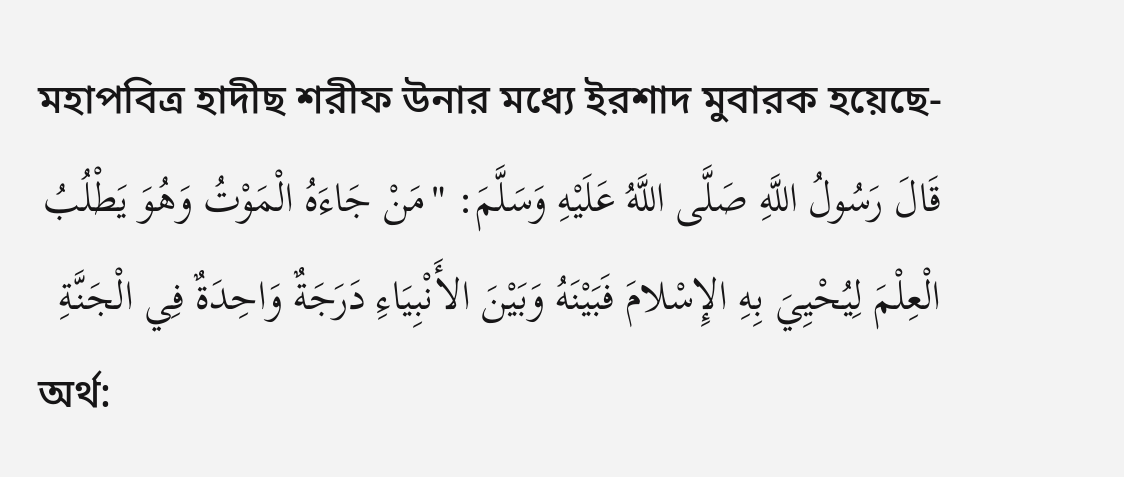মহাপবিত্র হাদীছ শরীফ উনার মধ্যে ইরশাদ মুবারক হয়েছে-
قَالَ رَسُولُ اللَّهِ صَلَّى اللَّهُ عَلَيْهِ وَسَلَّمَ: "مَنْ جَاءَهُ الْمَوْتُ وَهُوَ يَطْلُبُ الْعِلْمَ لِيُحْيِيَ بِهِ الإِسْلامَ فَبَيْنَهُ وَبَيْنَ الأَنْبِيَاءِ دَرَجَةٌ وَاحِدَةٌ فِي الْجَنَّةِ
অর্থ: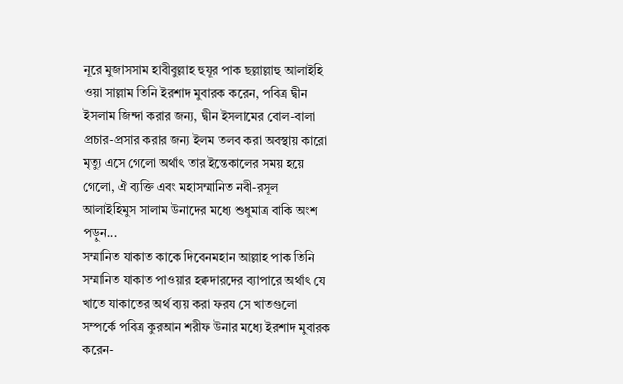নূরে মুজাসসাম হাবীবুল্লাহ হুযূর পাক ছল্লাল্লাহু আলাইহি ওয়া সাল্লাম তিনি ইরশাদ মুবারক করেন, পবিত্র দ্বীন ইসলাম জিন্দা করার জন্য, দ্বীন ইসলামের বোল-বালা প্রচার-প্রসার করার জন্য ইলম তলব করা অবস্থায় কারো মৃত্যু এসে গেলো অর্থাৎ তার ইন্তেকালের সময় হয়ে গেলো, ঐ ব্যক্তি এবং মহাসম্মানিত নবী-রসূল আলাইহিমুস সালাম উনাদের মধ্যে শুধুমাত্র বাকি অংশ পড়ুন...
সম্মানিত যাকাত কাকে দিবেনমহান আল্লাহ পাক তিনি সম্মানিত যাকাত পাওয়ার হক্বদারদের ব্যাপারে অর্থাৎ যে খাতে যাকাতের অর্থ ব্যয় করা ফরয সে খাতগুলো সম্পর্কে পবিত্র কুরআন শরীফ উনার মধ্যে ইরশাদ মুবারক করেন-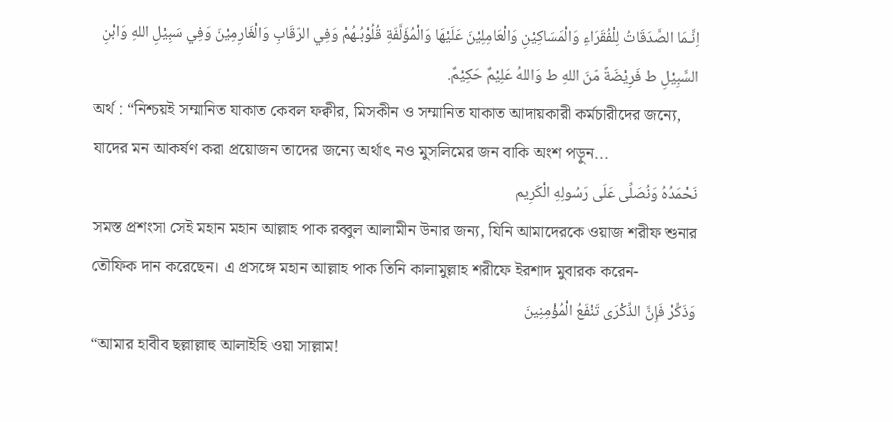اِنَّـمَا الصَّدَقَاتُ لِلْفُقَرَاءِ وَالْمَسَاكِيْنِ وَالْعَامِلِيْنَ عَلَيْهَا وَالْمُؤَلَّفَةِ قُلُوْبُـهُمْ وَفِي الرّقَابِ وَالْغَارِمِيْنَ وَفِي سَبِيْلِ اللهِ وَابْنِ السَّبِيْلِ ط فَرِيْضَةً مّنَ اللهِ ط وَاللهُ عَلِيْمٌ حَكِيْمٌ.
অর্থ : “নিশ্চয়ই সম্মানিত যাকাত কেবল ফক্বীর, মিসকীন ও সম্মানিত যাকাত আদায়কারী কর্মচারীদের জন্যে, যাদের মন আকর্ষণ করা প্রয়োজন তাদের জন্যে অর্থাৎ নও মুসলিমের জন বাকি অংশ পড়ুন...
نَحْمَدُهُ وَنُصَلِّى عَلَى رَسُولِهِ الْكَرِيم
সমস্ত প্রশংসা সেই মহান মহান আল্লাহ পাক রব্বুল আলামীন উনার জন্য, যিনি আমাদেরকে ওয়াজ শরীফ শুনার তৌফিক দান করেছেন। এ প্রসঙ্গে মহান আল্লাহ পাক তিনি কালামুল্লাহ শরীফে ইরশাদ মুবারক করেন-
وَذَكِّرْ فَإِنَّ الذِّكْرَى تَنْفَعُ الْمُؤْمِنِينَ
“আমার হাবীব ছল্লাল্লাহু আলাইহি ওয়া সাল্লাম!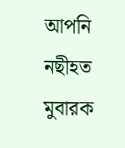আপনি নছীহত মুবারক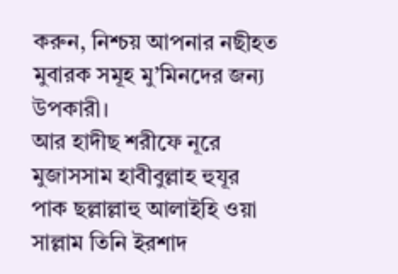করুন, নিশ্চয় আপনার নছীহত মুবারক সমূহ মু’মিনদের জন্য উপকারী।
আর হাদীছ শরীফে নূরে মুজাসসাম হাবীবুল্লাহ হুযূর পাক ছল্লাল্লাহু আলাইহি ওয়া সাল্লাম তিনি ইরশাদ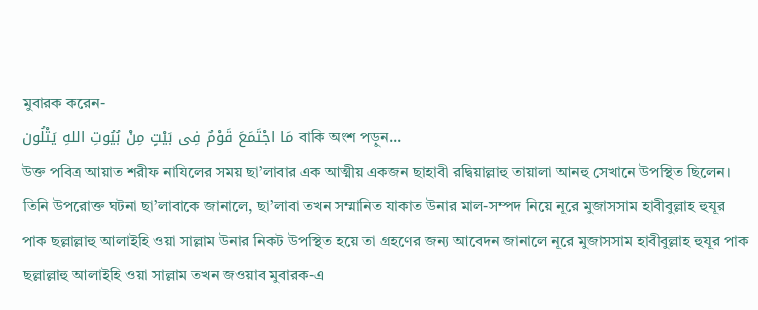মুবারক করেন-
مَا اجْتَمَعَ قَوْمٌ فِى بَيْتٍ مِنْ بُيُوتِ اللهِ يَتْلُون বাকি অংশ পড়ুন...
উক্ত পবিত্র আয়াত শরীফ নাযিলের সময় ছা’লাবার এক আত্মীয় একজন ছাহাবী রদ্বিয়াল্লাহু তায়ালা আনহু সেখানে উপস্থিত ছিলেন। তিনি উপরোক্ত ঘটনা ছা’লাবাকে জানালে, ছা’লাবা তখন সম্মানিত যাকাত উনার মাল-সম্পদ নিয়ে নূরে মুজাসসাম হাবীবুল্লাহ হুযূর পাক ছল্লাল্লাহু আলাইহি ওয়া সাল্লাম উনার নিকট উপস্থিত হয়ে তা গ্রহণের জন্য আবেদন জানালে নূরে মুজাসসাম হাবীবুল্লাহ হুযূর পাক ছল্লাল্লাহু আলাইহি ওয়া সাল্লাম তখন জওয়াব মুবারক-এ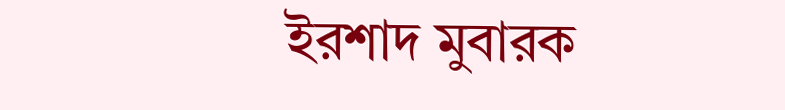ইরশাদ মুবারক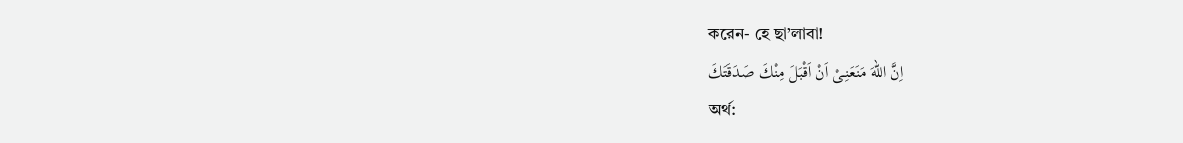করেন- হে ছা’লাবা!
اِنَّ اللهَ مَنَعَنِـىْ اَنْ اَقْبَلَ مِنْكَ صَدَقَتَكَ
অর্থ: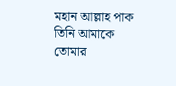মহান আল্লাহ পাক তিনি আমাকে তোমার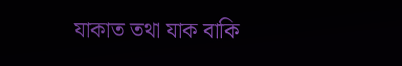যাকাত তথা যাক বাকি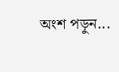অংশ পড়ুন...